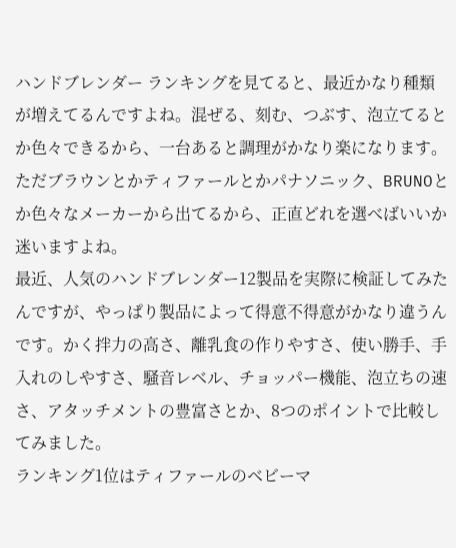ハンドブレンダー ランキングを見てると、最近かなり種類が増えてるんですよね。混ぜる、刻む、つぶす、泡立てるとか色々できるから、一台あると調理がかなり楽になります。ただブラウンとかティファールとかパナソニック、BRUNOとか色々なメーカーから出てるから、正直どれを選べばいいか迷いますよね。
最近、人気のハンドブレンダー12製品を実際に検証してみたんですが、やっぱり製品によって得意不得意がかなり違うんです。かく拌力の高さ、離乳食の作りやすさ、使い勝手、手入れのしやすさ、騒音レベル、チョッパー機能、泡立ちの速さ、アタッチメントの豊富さとか、8つのポイントで比較してみました。
ランキング1位はティファールのベビーマ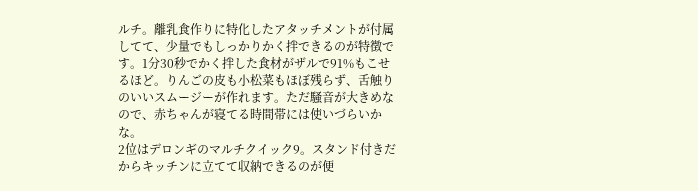ルチ。離乳食作りに特化したアタッチメントが付属してて、少量でもしっかりかく拌できるのが特徴です。1分30秒でかく拌した食材がザルで91%もこせるほど。りんごの皮も小松菜もほぼ残らず、舌触りのいいスムージーが作れます。ただ騒音が大きめなので、赤ちゃんが寝てる時間帯には使いづらいかな。
2位はデロンギのマルチクイック9。スタンド付きだからキッチンに立てて収納できるのが便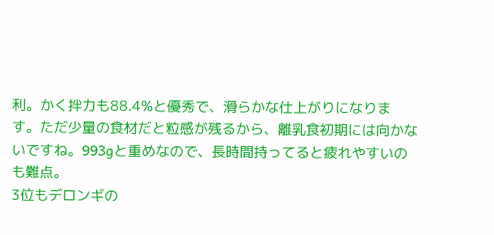利。かく拌力も88.4%と優秀で、滑らかな仕上がりになります。ただ少量の食材だと粒感が残るから、離乳食初期には向かないですね。993gと重めなので、長時間持ってると疲れやすいのも難点。
3位もデロンギの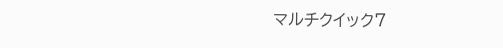マルチクイック7